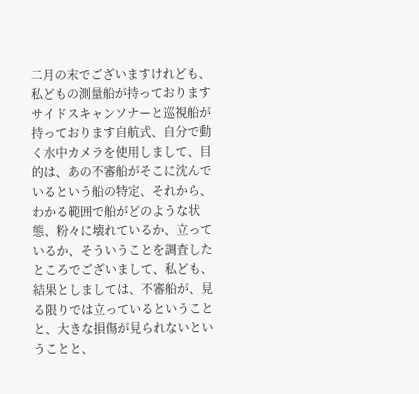二月の末でございますけれども、私どもの測量船が持っておりますサイドスキャンソナーと巡視船が持っております自航式、自分で動く水中カメラを使用しまして、目的は、あの不審船がそこに沈んでいるという船の特定、それから、わかる範囲で船がどのような状態、粉々に壊れているか、立っているか、そういうことを調査したところでございまして、私ども、結果としましては、不審船が、見る限りでは立っているということと、大きな損傷が見られないということと、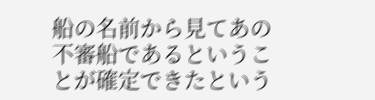船の名前から見てあの不審船であるということが確定できたという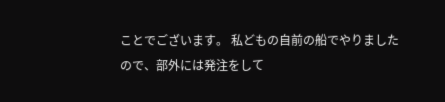ことでございます。 私どもの自前の船でやりましたので、部外には発注をして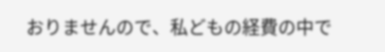おりませんので、私どもの経費の中で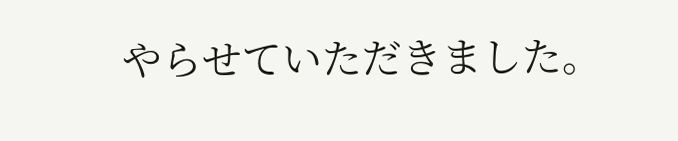やらせていただきました。